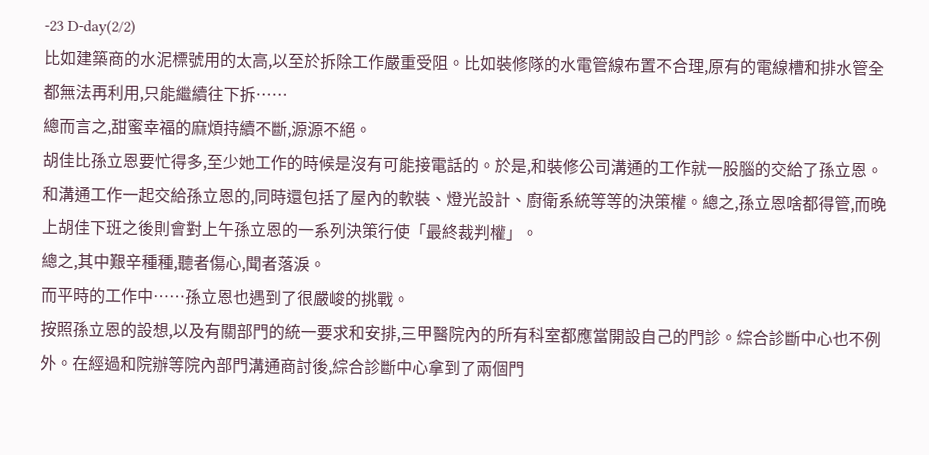-23 D-day(2/2)
比如建築商的水泥標號用的太高,以至於拆除工作嚴重受阻。比如裝修隊的水電管線布置不合理,原有的電線槽和排水管全都無法再利用,只能繼續往下拆……
總而言之,甜蜜幸福的麻煩持續不斷,源源不絕。
胡佳比孫立恩要忙得多,至少她工作的時候是沒有可能接電話的。於是,和裝修公司溝通的工作就一股腦的交給了孫立恩。和溝通工作一起交給孫立恩的,同時還包括了屋內的軟裝、燈光設計、廚衛系統等等的決策權。總之,孫立恩啥都得管,而晚上胡佳下班之後則會對上午孫立恩的一系列決策行使「最終裁判權」。
總之,其中艱辛種種,聽者傷心,聞者落淚。
而平時的工作中……孫立恩也遇到了很嚴峻的挑戰。
按照孫立恩的設想,以及有關部門的統一要求和安排,三甲醫院內的所有科室都應當開設自己的門診。綜合診斷中心也不例外。在經過和院辦等院內部門溝通商討後,綜合診斷中心拿到了兩個門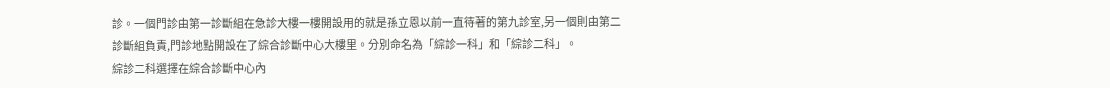診。一個門診由第一診斷組在急診大樓一樓開設用的就是孫立恩以前一直待著的第九診室,另一個則由第二診斷組負責,門診地點開設在了綜合診斷中心大樓里。分別命名為「綜診一科」和「綜診二科」。
綜診二科選擇在綜合診斷中心內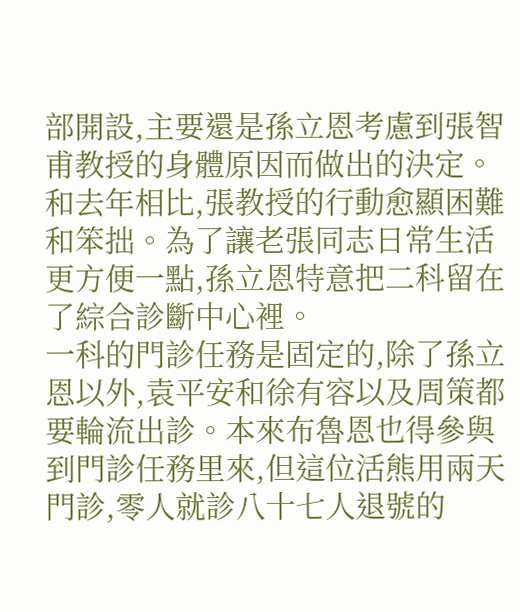部開設,主要還是孫立恩考慮到張智甫教授的身體原因而做出的決定。和去年相比,張教授的行動愈顯困難和笨拙。為了讓老張同志日常生活更方便一點,孫立恩特意把二科留在了綜合診斷中心裡。
一科的門診任務是固定的,除了孫立恩以外,袁平安和徐有容以及周策都要輪流出診。本來布魯恩也得參與到門診任務里來,但這位活熊用兩天門診,零人就診八十七人退號的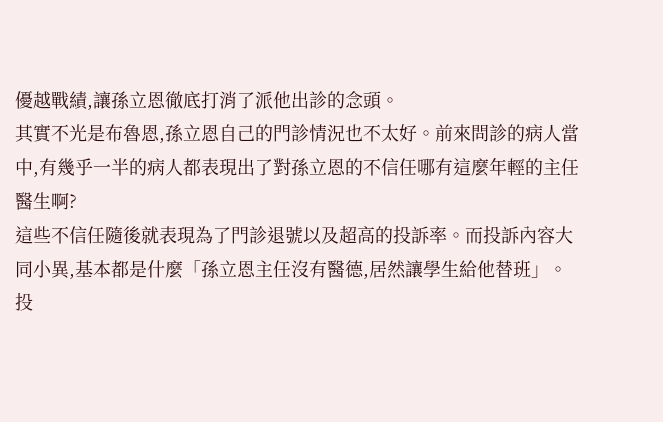優越戰績,讓孫立恩徹底打消了派他出診的念頭。
其實不光是布魯恩,孫立恩自己的門診情況也不太好。前來問診的病人當中,有幾乎一半的病人都表現出了對孫立恩的不信任哪有這麼年輕的主任醫生啊?
這些不信任隨後就表現為了門診退號以及超高的投訴率。而投訴內容大同小異,基本都是什麼「孫立恩主任沒有醫德,居然讓學生給他替班」。
投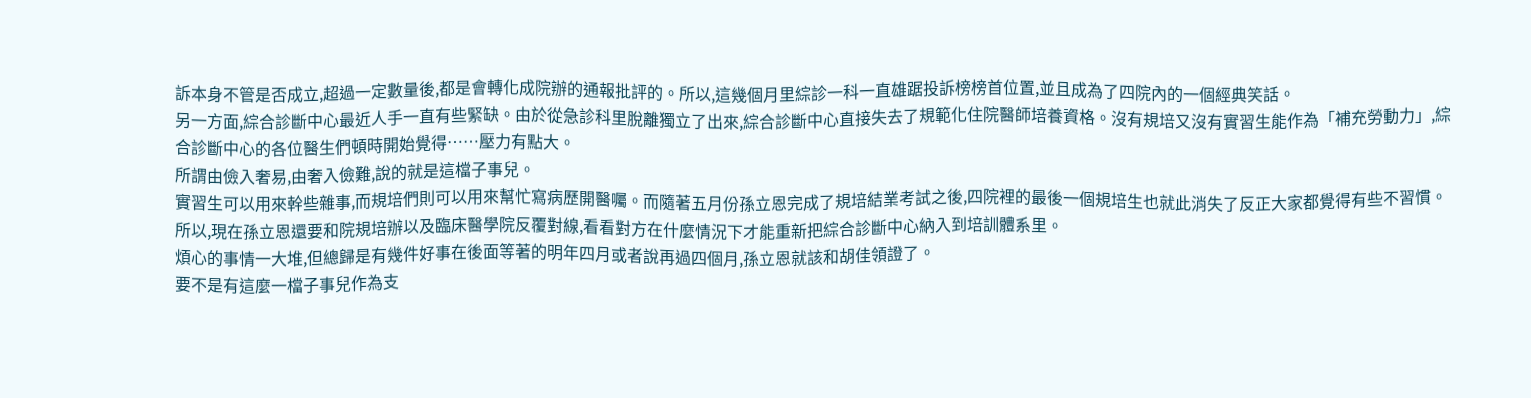訴本身不管是否成立,超過一定數量後,都是會轉化成院辦的通報批評的。所以,這幾個月里綜診一科一直雄踞投訴榜榜首位置,並且成為了四院內的一個經典笑話。
另一方面,綜合診斷中心最近人手一直有些緊缺。由於從急診科里脫離獨立了出來,綜合診斷中心直接失去了規範化住院醫師培養資格。沒有規培又沒有實習生能作為「補充勞動力」,綜合診斷中心的各位醫生們頓時開始覺得……壓力有點大。
所謂由儉入奢易,由奢入儉難,說的就是這檔子事兒。
實習生可以用來幹些雜事,而規培們則可以用來幫忙寫病歷開醫囑。而隨著五月份孫立恩完成了規培結業考試之後,四院裡的最後一個規培生也就此消失了反正大家都覺得有些不習慣。
所以,現在孫立恩還要和院規培辦以及臨床醫學院反覆對線,看看對方在什麼情況下才能重新把綜合診斷中心納入到培訓體系里。
煩心的事情一大堆,但總歸是有幾件好事在後面等著的明年四月或者說再過四個月,孫立恩就該和胡佳領證了。
要不是有這麼一檔子事兒作為支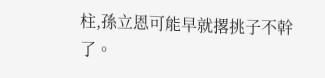柱,孫立恩可能早就撂挑子不幹了。